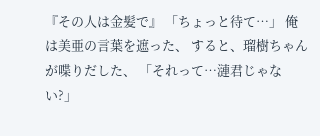『その人は金髪で』 「ちょっと待て…」 俺は美亜の言葉を遮った、 すると、瑠樹ちゃんが喋りだした、 「それって…漣君じゃない?」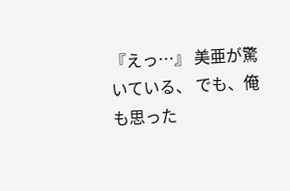『えっ…』 美亜が驚いている、 でも、俺も思った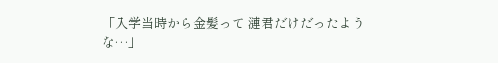「入学当時から金髪って 漣君だけだったような…」